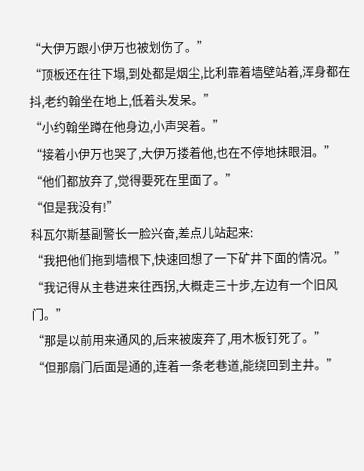“大伊万跟小伊万也被划伤了。”
“顶板还在往下塌,到处都是烟尘,比利靠着墙壁站着,浑身都在抖,老约翰坐在地上,低着头发呆。”
“小约翰坐蹲在他身边,小声哭着。”
“接着小伊万也哭了,大伊万搂着他,也在不停地抹眼泪。”
“他们都放弃了,觉得要死在里面了。”
“但是我没有!”
科瓦尔斯基副警长一脸兴奋,差点儿站起来:
“我把他们拖到墙根下,快速回想了一下矿井下面的情况。”
“我记得从主巷进来往西拐,大概走三十步,左边有一个旧风门。”
“那是以前用来通风的,后来被废弃了,用木板钉死了。”
“但那扇门后面是通的,连着一条老巷道,能绕回到主井。”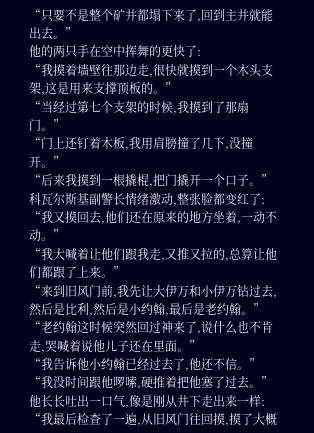“只要不是整个矿井都塌下来了,回到主井就能出去。”
他的两只手在空中挥舞的更快了:
“我摸着墙壁往那边走,很快就摸到一个木头支架,这是用来支撑顶板的。”
“当经过第七个支架的时候,我摸到了那扇门。”
“门上还钉着木板,我用肩膀撞了几下,没撞开。”
“后来我摸到一根撬棍,把门撬开一个口子。”
科瓦尔斯基副警长情绪激动,整张脸都变红了:
“我又摸回去,他们还在原来的地方坐着,一动不动。”
“我大喊着让他们跟我走,又推又拉的,总算让他们都跟了上来。”
“来到旧风门前,我先让大伊万和小伊万钻过去,然后是比利,然后是小约翰,最后是老约翰。”
“老约翰这时候突然回过神来了,说什么也不肯走,哭喊着说他儿子还在里面。”
“我告诉他小约翰已经过去了,他还不信。”
“我没时间跟他啰嗦,硬推着把他塞了过去。”
他长长吐出一口气,像是刚从井下走出来一样:
“我最后检查了一遍,从旧风门往回摸,摸了大概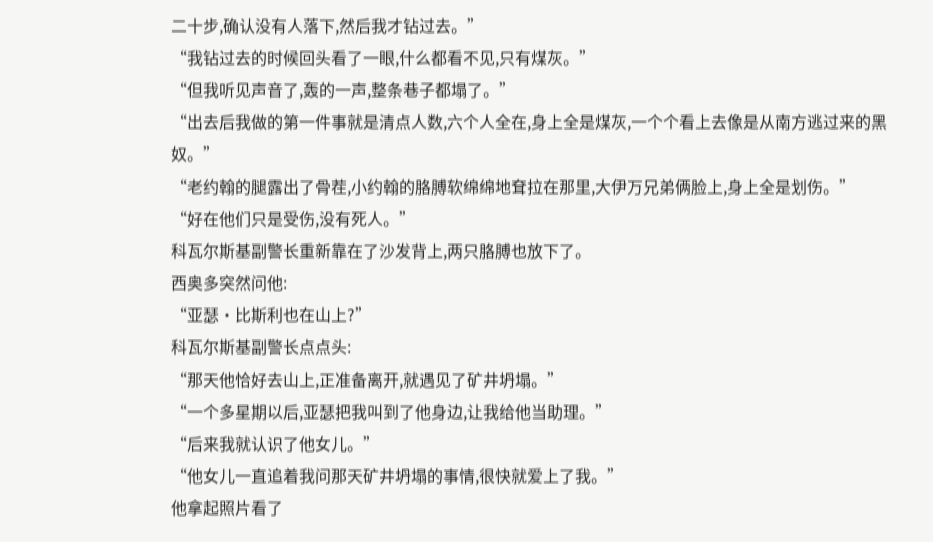二十步,确认没有人落下,然后我才钻过去。”
“我钻过去的时候回头看了一眼,什么都看不见,只有煤灰。”
“但我听见声音了,轰的一声,整条巷子都塌了。”
“出去后我做的第一件事就是清点人数,六个人全在,身上全是煤灰,一个个看上去像是从南方逃过来的黑奴。”
“老约翰的腿露出了骨茬,小约翰的胳膊软绵绵地耷拉在那里,大伊万兄弟俩脸上,身上全是划伤。”
“好在他们只是受伤,没有死人。”
科瓦尔斯基副警长重新靠在了沙发背上,两只胳膊也放下了。
西奥多突然问他:
“亚瑟·比斯利也在山上?”
科瓦尔斯基副警长点点头:
“那天他恰好去山上,正准备离开,就遇见了矿井坍塌。”
“一个多星期以后,亚瑟把我叫到了他身边,让我给他当助理。”
“后来我就认识了他女儿。”
“他女儿一直追着我问那天矿井坍塌的事情,很快就爱上了我。”
他拿起照片看了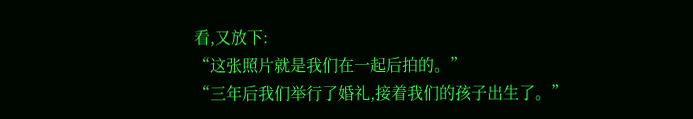看,又放下:
“这张照片就是我们在一起后拍的。”
“三年后我们举行了婚礼,接着我们的孩子出生了。”